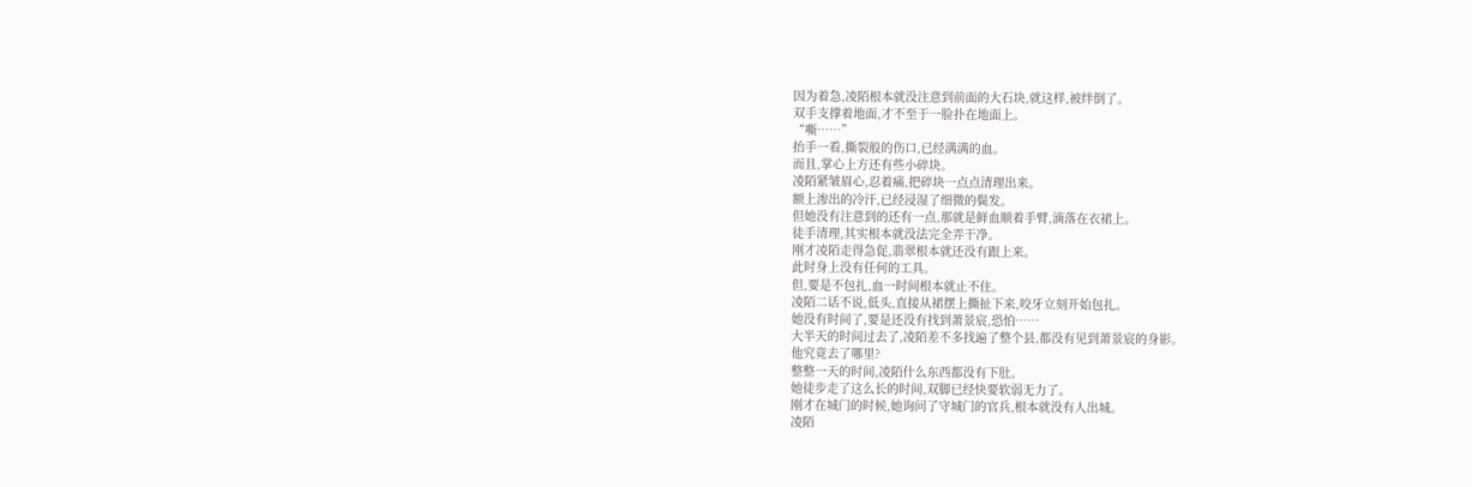因为着急,凌陌根本就没注意到前面的大石块,就这样,被绊倒了。
双手支撑着地面,才不至于一脸扑在地面上。
“嘶……”
抬手一看,撕裂般的伤口,已经满满的血。
而且,掌心上方还有些小碎块。
凌陌紧皱眉心,忍着痛,把碎块一点点清理出来。
额上渗出的冷汗,已经浸湿了细微的鬓发。
但她没有注意到的还有一点,那就是鲜血顺着手臂,滴落在衣裙上。
徒手清理,其实根本就没法完全弄干净。
刚才凌陌走得急促,翡翠根本就还没有跟上来。
此时身上没有任何的工具。
但,要是不包扎,血一时间根本就止不住。
凌陌二话不说,低头,直接从裙摆上撕扯下来,咬牙立刻开始包扎。
她没有时间了,要是还没有找到萧景宸,恐怕……
大半天的时间过去了,凌陌差不多找遍了整个县,都没有见到萧景宸的身影。
他究竟去了哪里?
整整一天的时间,凌陌什么东西都没有下肚。
她徒步走了这么长的时间,双脚已经快要软弱无力了。
刚才在城门的时候,她询问了守城门的官兵,根本就没有人出城。
凌陌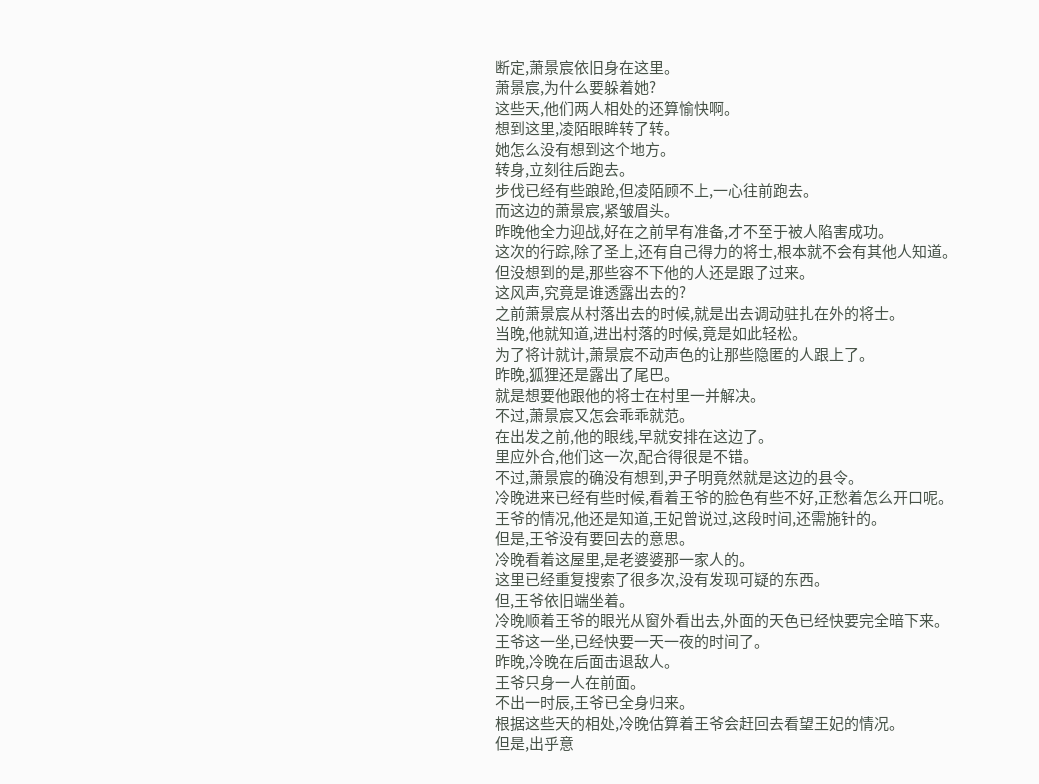断定,萧景宸依旧身在这里。
萧景宸,为什么要躲着她?
这些天,他们两人相处的还算愉快啊。
想到这里,凌陌眼眸转了转。
她怎么没有想到这个地方。
转身,立刻往后跑去。
步伐已经有些踉跄,但凌陌顾不上,一心往前跑去。
而这边的萧景宸,紧皱眉头。
昨晚他全力迎战,好在之前早有准备,才不至于被人陷害成功。
这次的行踪,除了圣上,还有自己得力的将士,根本就不会有其他人知道。
但没想到的是,那些容不下他的人还是跟了过来。
这风声,究竟是谁透露出去的?
之前萧景宸从村落出去的时候,就是出去调动驻扎在外的将士。
当晚,他就知道,进出村落的时候,竟是如此轻松。
为了将计就计,萧景宸不动声色的让那些隐匿的人跟上了。
昨晚,狐狸还是露出了尾巴。
就是想要他跟他的将士在村里一并解决。
不过,萧景宸又怎会乖乖就范。
在出发之前,他的眼线,早就安排在这边了。
里应外合,他们这一次,配合得很是不错。
不过,萧景宸的确没有想到,尹子明竟然就是这边的县令。
冷晚进来已经有些时候,看着王爷的脸色有些不好,正愁着怎么开口呢。
王爷的情况,他还是知道,王妃曾说过,这段时间,还需施针的。
但是,王爷没有要回去的意思。
冷晚看着这屋里,是老婆婆那一家人的。
这里已经重复搜索了很多次,没有发现可疑的东西。
但,王爷依旧端坐着。
冷晚顺着王爷的眼光从窗外看出去,外面的天色已经快要完全暗下来。
王爷这一坐,已经快要一天一夜的时间了。
昨晚,冷晚在后面击退敌人。
王爷只身一人在前面。
不出一时辰,王爷已全身归来。
根据这些天的相处,冷晚估算着王爷会赶回去看望王妃的情况。
但是,出乎意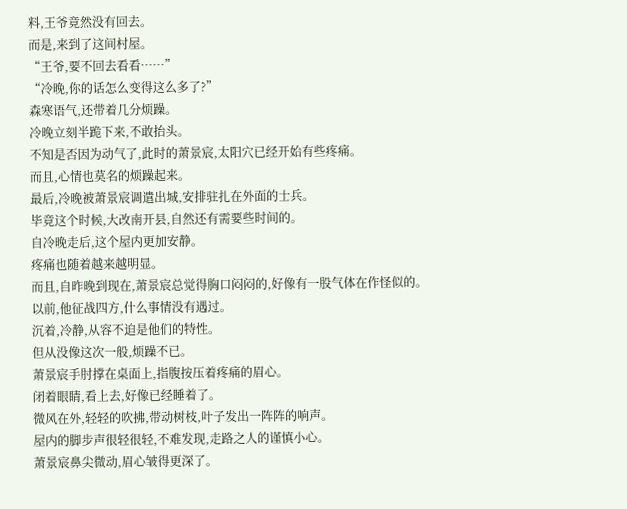料,王爷竟然没有回去。
而是,来到了这间村屋。
“王爷,要不回去看看……”
“冷晚,你的话怎么变得这么多了?”
森寒语气,还带着几分烦躁。
冷晚立刻半跪下来,不敢抬头。
不知是否因为动气了,此时的萧景宸,太阳穴已经开始有些疼痛。
而且,心情也莫名的烦躁起来。
最后,冷晚被萧景宸调遣出城,安排驻扎在外面的士兵。
毕竟这个时候,大改南开县,自然还有需要些时间的。
自冷晚走后,这个屋内更加安静。
疼痛也随着越来越明显。
而且,自昨晚到现在,萧景宸总觉得胸口闷闷的,好像有一股气体在作怪似的。
以前,他征战四方,什么事情没有遇过。
沉着,冷静,从容不迫是他们的特性。
但从没像这次一般,烦躁不已。
萧景宸手肘撑在桌面上,指腹按压着疼痛的眉心。
闭着眼睛,看上去,好像已经睡着了。
微风在外,轻轻的吹拂,带动树枝,叶子发出一阵阵的响声。
屋内的脚步声很轻很轻,不难发现,走路之人的谨慎小心。
萧景宸鼻尖微动,眉心皱得更深了。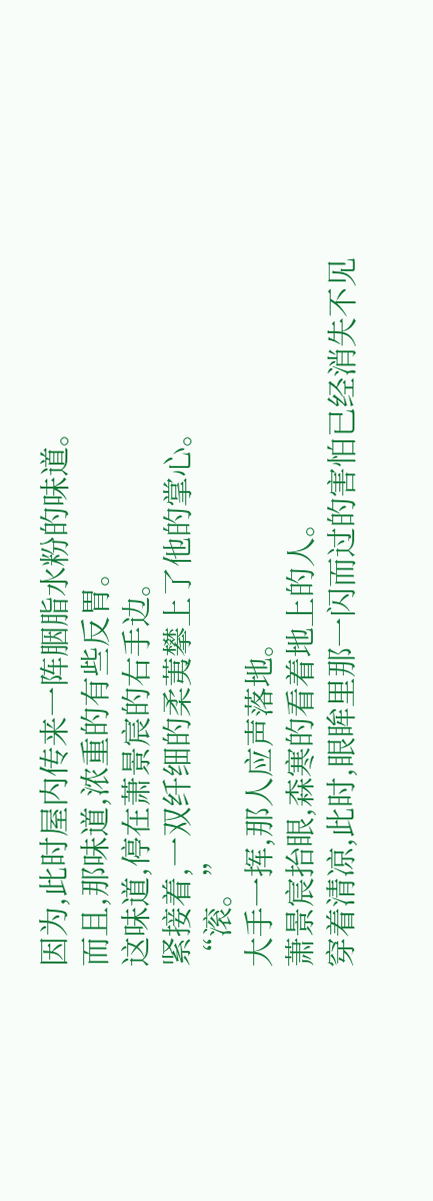因为,此时屋内传来一阵胭脂水粉的味道。
而且,那味道,浓重的有些反胃。
这味道,停在萧景宸的右手边。
紧接着,一双纤细的柔荑攀上了他的掌心。
“滚。”
大手一挥,那人应声落地。
萧景宸抬眼,森寒的看着地上的人。
穿着清凉,此时,眼眸里那一闪而过的害怕已经消失不见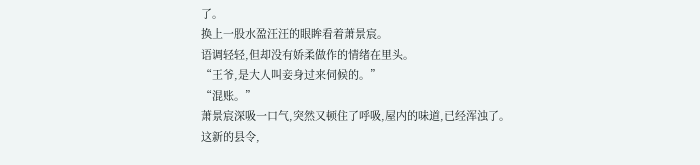了。
换上一股水盈汪汪的眼眸看着萧景宸。
语调轻轻,但却没有娇柔做作的情绪在里头。
“王爷,是大人叫妾身过来伺候的。”
“混账。”
萧景宸深吸一口气,突然又顿住了呼吸,屋内的味道,已经浑浊了。
这新的县令,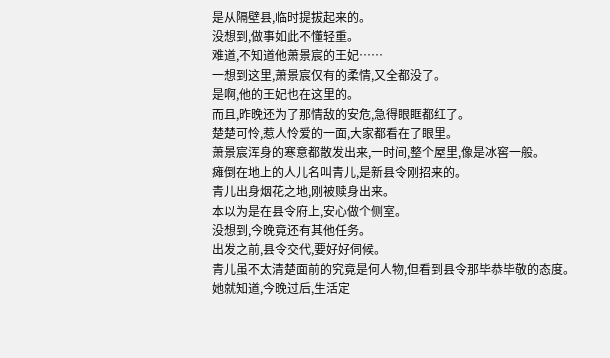是从隔壁县,临时提拔起来的。
没想到,做事如此不懂轻重。
难道,不知道他萧景宸的王妃……
一想到这里,萧景宸仅有的柔情,又全都没了。
是啊,他的王妃也在这里的。
而且,昨晚还为了那情敌的安危,急得眼眶都红了。
楚楚可怜,惹人怜爱的一面,大家都看在了眼里。
萧景宸浑身的寒意都散发出来,一时间,整个屋里,像是冰窖一般。
瘫倒在地上的人儿名叫青儿,是新县令刚招来的。
青儿出身烟花之地,刚被赎身出来。
本以为是在县令府上,安心做个侧室。
没想到,今晚竟还有其他任务。
出发之前,县令交代,要好好伺候。
青儿虽不太清楚面前的究竟是何人物,但看到县令那毕恭毕敬的态度。
她就知道,今晚过后,生活定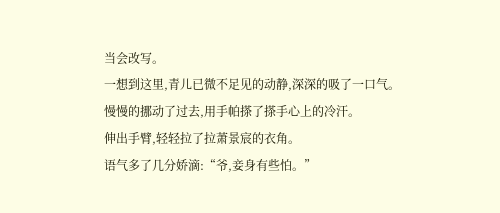当会改写。
一想到这里,青儿已微不足见的动静,深深的吸了一口气。
慢慢的挪动了过去,用手帕搽了搽手心上的冷汗。
伸出手臂,轻轻拉了拉萧景宸的衣角。
语气多了几分娇滴:“爷,妾身有些怕。”